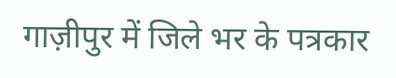गाज़ीपुर में जिले भर के पत्रकार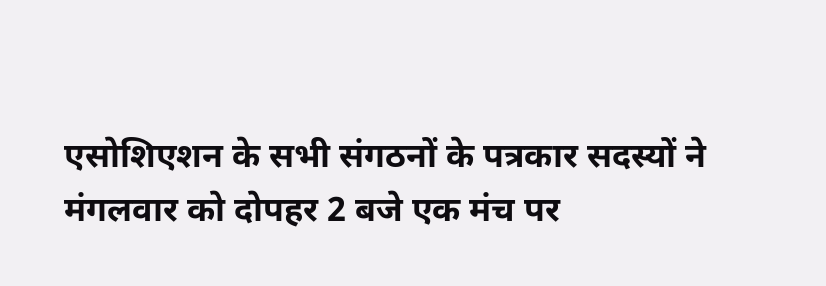एसोशिएशन के सभी संगठनों के पत्रकार सदस्यों ने मंगलवार को दोपहर 2 बजे एक मंच पर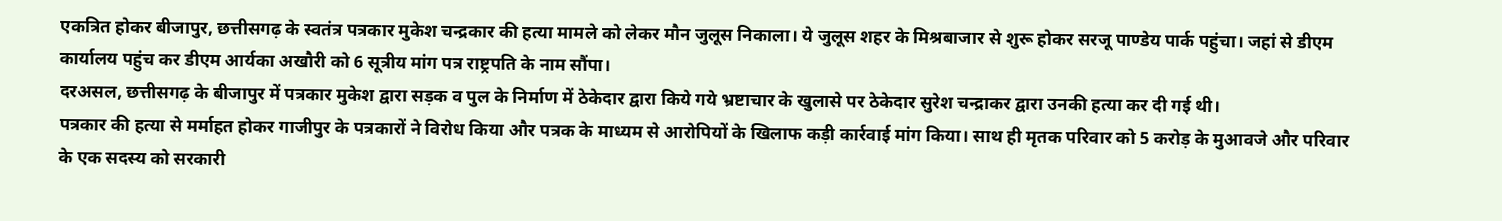एकत्रित होकर बीजापुर, छत्तीसगढ़ के स्वतंत्र पत्रकार मुकेश चन्द्रकार की हत्या मामले को लेकर मौन जुलूस निकाला। ये जुलूस शहर के मिश्रबाजार से शुरू होकर सरजू पाण्डेय पार्क पहुंचा। जहां से डीएम कार्यालय पहुंच कर डीएम आर्यका अखौरी को 6 सूत्रीय मांग पत्र राष्ट्रपति के नाम सौंपा।
दरअसल, छत्तीसगढ़ के बीजापुर में पत्रकार मुकेश द्वारा सड़क व पुल के निर्माण में ठेकेदार द्वारा किये गये भ्रष्टाचार के खुलासे पर ठेकेदार सुरेश चन्द्राकर द्वारा उनकी हत्या कर दी गई थी।
पत्रकार की हत्या से मर्माहत होकर गाजीपुर के पत्रकारों ने विरोध किया और पत्रक के माध्यम से आरोपियों के खिलाफ कड़ी कार्रवाई मांग किया। साथ ही मृतक परिवार को 5 करोड़ के मुआवजे और परिवार के एक सदस्य को सरकारी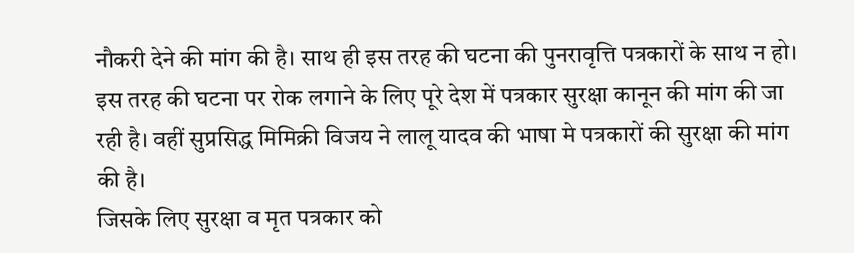नौकरी देने की मांग की है। साथ ही इस तरह की घटना की पुनरावृत्ति पत्रकारों के साथ न हो। इस तरह की घटना पर रोक लगाने के लिए पूरे देश में पत्रकार सुरक्षा कानून की मांग की जा रही है। वहीं सुप्रसिद्ध मिमिक्री विजय ने लालू यादव की भाषा मे पत्रकारों की सुरक्षा की मांग की है।
जिसके लिए सुरक्षा व मृत पत्रकार को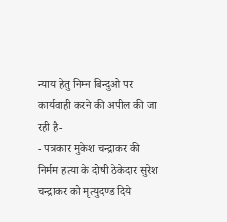न्याय हेतु निम्न बिन्दुओ पर कार्यवाही करने की अपील की जा रही है-
- पत्रकार मुकेश चन्द्राकर की निर्मम हत्या के दोषी ठेकेदार सुरेश चन्द्राकर को मृत्युदण्ड दिये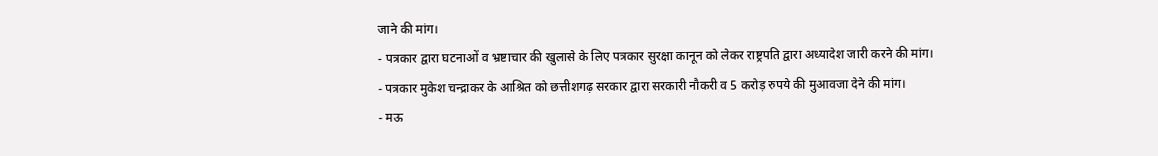जाने की मांग।
- पत्रकार द्वारा घटनाओं व भ्रष्टाचार की खुलासे के लिए पत्रकार सुरक्षा कानून को लेकर राष्ट्रपति द्वारा अध्यादेश जारी करने की मांग।
- पत्रकार मुकेश चन्द्राकर के आश्रित को छत्तीशगढ़ सरकार द्वारा सरकारी नौकरी व 5 करोड़ रुपये की मुआवजा देने की मांग।
- मऊ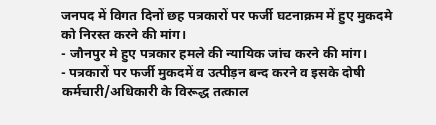जनपद में विगत दिनों छह पत्रकारों पर फर्जी घटनाक्रम में हुए मुकदमे को निरस्त करने की मांग।
- जौनपुर मे हुए पत्रकार हमले की न्यायिक जांच करने की मांग।
- पत्रकारों पर फर्जी मुकदमें व उत्पीड़न बन्द करने व इसके दोषी कर्मचारी/अधिकारी के विरूद्ध तत्काल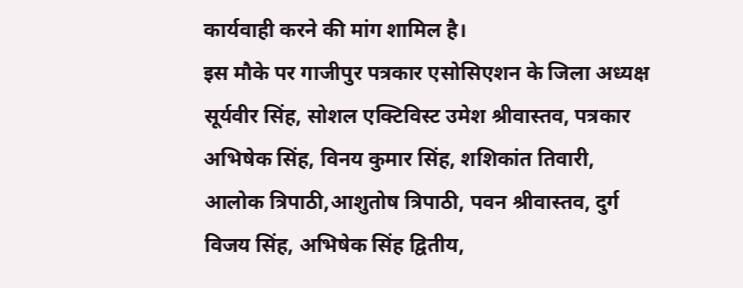कार्यवाही करने की मांग शामिल है।
इस मौके पर गाजीपुर पत्रकार एसोसिएशन के जिला अध्यक्ष सूर्यवीर सिंह, सोशल एक्टिविस्ट उमेश श्रीवास्तव, पत्रकार अभिषेक सिंह, विनय कुमार सिंह, शशिकांत तिवारी, आलोक त्रिपाठी,आशुतोष त्रिपाठी, पवन श्रीवास्तव, दुर्ग विजय सिंह, अभिषेक सिंह द्वितीय,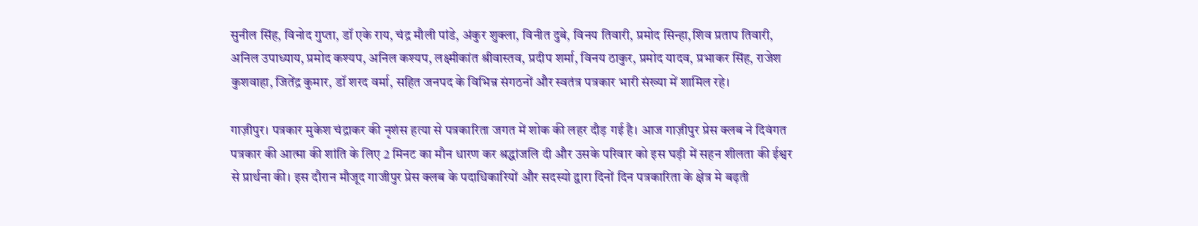सुनील सिंह, विनोद गुप्ता, डॉ एके राय, चंद्र मौली पांडे, अंकुर शुक्ला, विनीत दुबे, विनय तिवारी, प्रमोद सिन्हा,शिव प्रताप तिवारी, अनिल उपाध्याय, प्रमोद कश्यप, अनिल कश्यप, लक्ष्मीकांत श्रीवास्तव, प्रदीप शर्मा, विनय ठाकुर, प्रमोद यादव, प्रभाकर सिंह, राजेश कुशवाहा, जितेंद्र कुमार, डॉ शरद वर्मा, सहित जनपद के विभिन्न संगठनों और स्वतंत्र पत्रकार भारी संख्या में शामिल रहे।

गाज़ीपुर। पत्रकार मुकेश चंद्राकर की नृशंस हत्या से पत्रकारिता जगत में शोक की लहर दौड़ गई है। आज गाज़ीपुर प्रेस क्लब ने दिवंगत पत्रकार की आत्मा की शांति के लिए 2 मिनट का मौन धारण कर श्रद्धांजलि दी और उसके परिवार को इस घड़ी में सहन शीलता की ईश्वर से प्रार्थना की। इस दौरान मौजूद गाजीपुर प्रेस क्लब के पदाधिकारियों और सदस्यो द्वारा दिनों दिन पत्रकारिता के क्षेत्र मे बढ़ती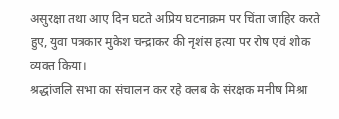असुरक्षा तथा आए दिन घटते अप्रिय घटनाक्रम पर चिंता जाहिर करते हुए, युवा पत्रकार मुकेश चन्द्राकर की नृशंस हत्या पर रोष एवं शोक व्यक्त किया।
श्रद्धांजलि सभा का संचालन कर रहे क्लब के संरक्षक मनीष मिश्रा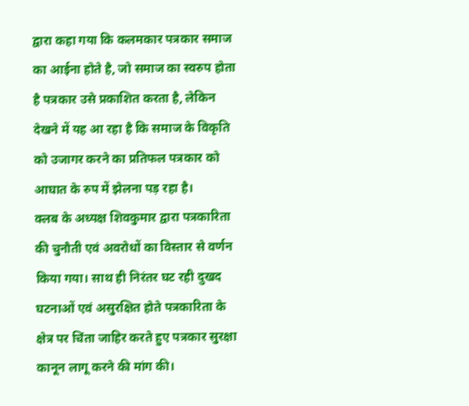द्वारा कहा गया कि कलमकार पत्रकार समाज का आईना होते है, जो समाज का स्वरुप होता है पत्रकार उसे प्रकाशित करता है, लेकिन देखने में यह आ रहा है कि समाज के विकृति को उजागर करने का प्रतिफल पत्रकार को आघात के रुप में झेलना पड़ रहा है।
क्लब के अध्यक्ष शिवकुमार द्वारा पत्रकारिता की चुनौती एवं अवरोधों का विस्तार से वर्णन किया गया। साथ ही निरंतर घट रही दुखद घटनाओं एवं असुरक्षित होते पत्रकारिता के क्षेत्र पर चिंता जाहिर करते हुए पत्रकार सुरक्षा कानून लागू करने की मांग की।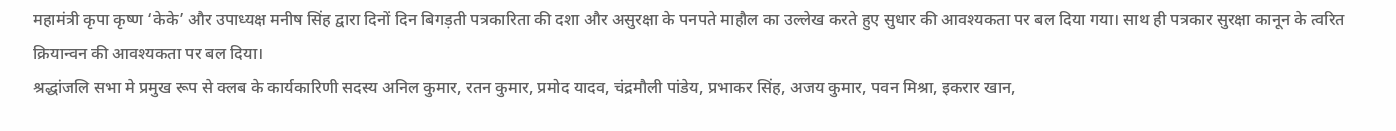महामंत्री कृपा कृष्ण ‘केके’ और उपाध्यक्ष मनीष सिंह द्वारा दिनों दिन बिगड़ती पत्रकारिता की दशा और असुरक्षा के पनपते माहौल का उल्लेख करते हुए सुधार की आवश्यकता पर बल दिया गया। साथ ही पत्रकार सुरक्षा कानून के त्वरित क्रियान्वन की आवश्यकता पर बल दिया।
श्रद्धांजलि सभा मे प्रमुख रूप से क्लब के कार्यकारिणी सदस्य अनिल कुमार, रतन कुमार, प्रमोद यादव, चंद्रमौली पांडेय, प्रभाकर सिंह, अजय कुमार, पवन मिश्रा, इकरार खान,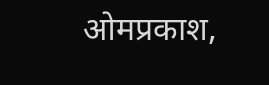ओमप्रकाश,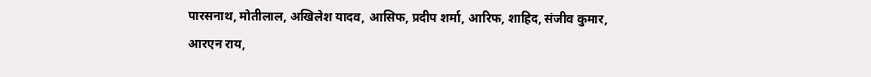पारसनाथ, मोतीलाल, अखिलेश यादव, आसिफ, प्रदीप शर्मा, आरिफ, शाहिद, संजीव कुमार, आरएन राय,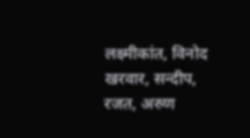लक्ष्मीकांत, विनोद खरवार, सन्दीप, रजत, अरुण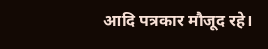आदि पत्रकार मौजूद रहे।